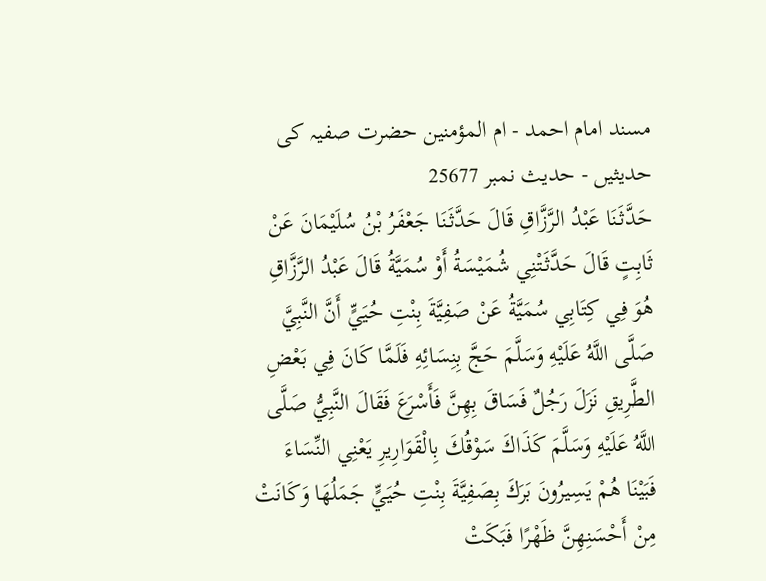مسند امام احمد - ام المؤمنین حضرت صفیہ کی حدیثیں - حدیث نمبر 25677
حَدَّثَنَا عَبْدُ الرَّزَّاقِ قَالَ حَدَّثَنَا جَعْفَرُ بْنُ سُلَيْمَانَ عَنْ ثَابِتٍ قَالَ حَدَّثَتْنِي شُمَيْسَةُ أَوْ سُمَيَّةُ قَالَ عَبْدُ الرَّزَّاقِ هُوَ فِي كِتَابِي سُمَيَّةُ عَنْ صَفِيَّةَ بِنْتِ حُيَيٍّ أَنَّ النَّبِيَّ صَلَّى اللَّهُ عَلَيْهِ وَسَلَّمَ حَجَّ بِنِسَائِهِ فَلَمَّا كَانَ فِي بَعْضِ الطَّرِيقِ نَزَلَ رَجُلٌ فَسَاقَ بِهِنَّ فَأَسْرَعَ فَقَالَ النَّبِيُّ صَلَّى اللَّهُ عَلَيْهِ وَسَلَّمَ كَذَاكَ سَوْقُكَ بِالْقَوَارِيرِ يَعْنِي النِّسَاءَ فَبَيْنَا هُمْ يَسِيرُونَ بَرَكَ بِصَفِيَّةَ بِنْتِ حُيَيٍّ جَمَلُهَا وَكَانَتْ مِنْ أَحْسَنِهِنَّ ظَهْرًا فَبَكَتْ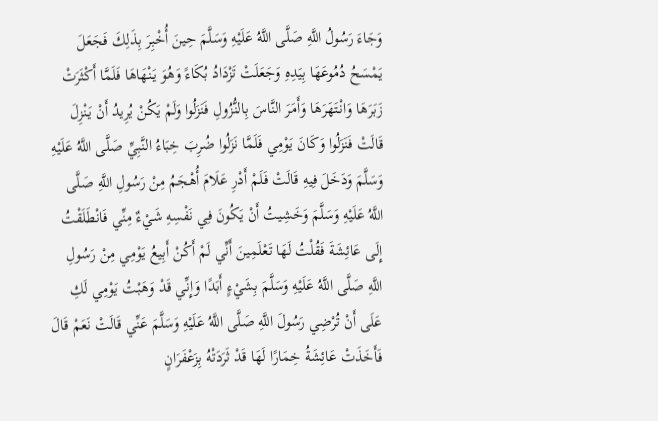وَجَاءَ رَسُولُ اللَّهِ صَلَّى اللَّهُ عَلَيْهِ وَسَلَّمَ حِينَ أُخْبِرَ بِذَلِكَ فَجَعَلَ يَمْسَحُ دُمُوعَهَا بِيَدِهِ وَجَعَلَتْ تَزْدَادُ بُكَاءً وَهُوَ يَنْهَاهَا فَلَمَّا أَكْثَرَتْ زَبَرَهَا وَانْتَهَرَهَا وَأَمَرَ النَّاسَ بِالنُّزُولِ فَنَزَلُوا وَلَمْ يَكُنْ يُرِيدُ أَنْ يَنْزِلَ قَالَتْ فَنَزَلُوا وَكَانَ يَوْمِي فَلَمَّا نَزَلُوا ضُرِبَ خِبَاءُ النَّبِيِّ صَلَّى اللَّهُ عَلَيْهِ وَسَلَّمَ وَدَخَلَ فِيهِ قَالَتْ فَلَمْ أَدْرِ عَلَامَ أُهْجَمُ مِنْ رَسُولِ اللَّهِ صَلَّى اللَّهُ عَلَيْهِ وَسَلَّمَ وَخَشِيتُ أَنْ يَكُونَ فِي نَفْسِهِ شَيْءٌ مِنِّي فَانْطَلَقْتُ إِلَى عَائِشَةَ فَقُلْتُ لَهَا تَعْلَمِينَ أَنِّي لَمْ أَكُنْ أَبِيعُ يَوْمِي مِنْ رَسُولِ اللَّهِ صَلَّى اللَّهُ عَلَيْهِ وَسَلَّمَ بِشَيْءٍ أَبَدًا وَإِنِّي قَدْ وَهَبْتُ يَوْمِي لَكِ عَلَى أَنْ تُرْضِي رَسُولَ اللَّهِ صَلَّى اللَّهُ عَلَيْهِ وَسَلَّمَ عَنِّي قَالَتْ نَعَمْ قَالَ فَأَخَذَتْ عَائِشَةُ خِمَارًا لَهَا قَدْ ثَرَدَتْهُ بِزَعْفَرَانٍ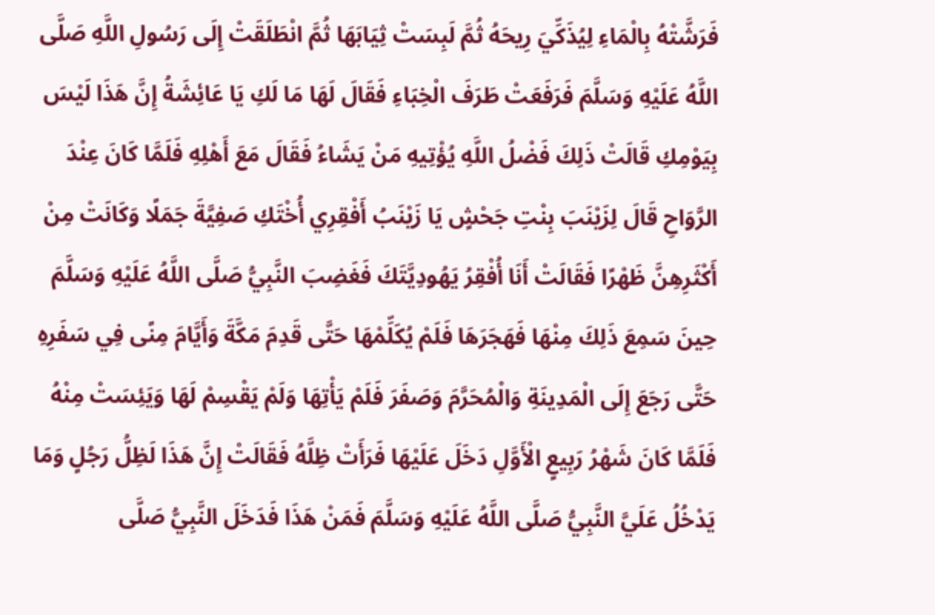فَرَشَّتْهُ بِالْمَاءِ لِيُذَكِّيَ رِيحَهُ ثُمَّ لَبِسَتْ ثِيَابَهَا ثُمَّ انْطَلَقَتْ إِلَى رَسُولِ اللَّهِ صَلَّى اللَّهُ عَلَيْهِ وَسَلَّمَ فَرَفَعَتْ طَرَفَ الْخِبَاءِ فَقَالَ لَهَا مَا لَكِ يَا عَائِشَةُ إِنَّ هَذَا لَيْسَ بِيَوْمِكِ قَالَتْ ذَلِكَ فَضْلُ اللَّهِ يُؤْتِيهِ مَنْ يَشَاءُ فَقَالَ مَعَ أَهْلِهِ فَلَمَّا كَانَ عِنْدَ الرَّوَاحِ قَالَ لِزَيْنَبَ بِنْتِ جَحْشٍ يَا زَيْنَبُ أَفْقِرِي أُخْتَكِ صَفِيَّةَ جَمَلًا وَكَانَتْ مِنْ أَكْثَرِهِنَّ ظَهْرًا فَقَالَتْ أَنَا أُفْقِرُ يَهُودِيَّتَكَ فَغَضِبَ النَّبِيُّ صَلَّى اللَّهُ عَلَيْهِ وَسَلَّمَ حِينَ سَمِعَ ذَلِكَ مِنْهَا فَهَجَرَهَا فَلَمْ يُكَلِّمْهَا حَتَّى قَدِمَ مَكَّةَ وَأَيَّامَ مِنًى فِي سَفَرِهِ حَتَّى رَجَعَ إِلَى الْمَدِينَةِ وَالْمُحَرَّمَ وَصَفَرَ فَلَمْ يَأْتِهَا وَلَمْ يَقْسِمْ لَهَا وَيَئِسَتْ مِنْهُ فَلَمَّا كَانَ شَهْرُ رَبِيعٍ الْأَوَّلِ دَخَلَ عَلَيْهَا فَرَأَتْ ظِلَّهُ فَقَالَتْ إِنَّ هَذَا لَظِلُّ رَجُلٍ وَمَا يَدْخُلُ عَلَيَّ النَّبِيُّ صَلَّى اللَّهُ عَلَيْهِ وَسَلَّمَ فَمَنْ هَذَا فَدَخَلَ النَّبِيُّ صَلَّى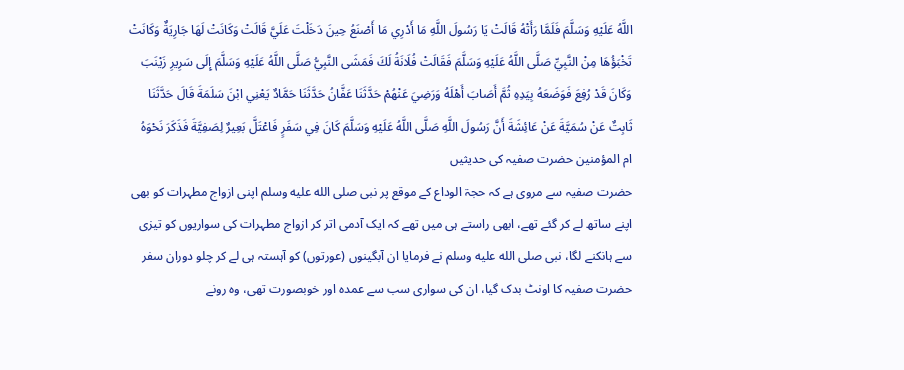اللَّهُ عَلَيْهِ وَسَلَّمَ فَلَمَّا رَأَتْهُ قَالَتْ يَا رَسُولَ اللَّهِ مَا أَدْرِي مَا أَصْنَعُ حِينَ دَخَلْتَ عَلَيَّ قَالَتْ وَكَانَتْ لَهَا جَارِيَةٌ وَكَانَتْ تَخْبَؤُهَا مِنْ النَّبِيِّ صَلَّى اللَّهُ عَلَيْهِ وَسَلَّمَ فَقَالَتْ فُلَانَةُ لَكَ فَمَشَى النَّبِيُّ صَلَّى اللَّهُ عَلَيْهِ وَسَلَّمَ إِلَى سَرِيرِ زَيْنَبَ وَكَانَ قَدْ رُفِعَ فَوَضَعَهُ بِيَدِهِ ثُمَّ أَصَابَ أَهْلَهُ وَرَضِيَ عَنْهُمْ حَدَّثَنَا عَفَّانُ حَدَّثَنَا حَمَّادٌ يَعْنِي ابْنَ سَلَمَةَ قَالَ حَدَّثَنَا ثَابِتٌ عَنْ سُمَيَّةَ عَنْ عَائِشَةَ أَنَّ رَسُولَ اللَّهِ صَلَّى اللَّهُ عَلَيْهِ وَسَلَّمَ كَانَ فِي سَفَرٍ فَاعْتَلَّ بَعِيرٌ لِصَفِيَّةَ فَذَكَرَ نَحْوَهُ
ام المؤمنین حضرت صفیہ کی حدیثیں
حضرت صفیہ سے مروی ہے کہ حجۃ الوداع کے موقع پر نبی صلى الله عليه وسلم اپنی ازواج مطہرات کو بھی اپنے ساتھ لے کر گئے تھے، ابھی راستے ہی میں تھے کہ ایک آدمی اتر کر ازواج مطہرات کی سواریوں کو تیزی سے ہانکنے لگا، نبی صلى الله عليه وسلم نے فرمایا ان آبگینوں (عورتوں) کو آہستہ ہی لے کر چلو دوران سفر حضرت صفیہ کا اونٹ بدک گیا، ان کی سواری سب سے عمدہ اور خوبصورت تھی، وہ رونے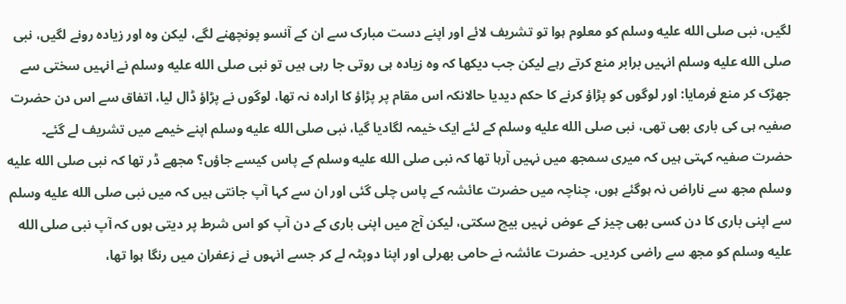لگیں، نبی صلى الله عليه وسلم کو معلوم ہوا تو تشریف لائے اور اپنے دست مبارک سے ان کے آنسو پونچھنے لگے، لیکن وہ اور زیادہ رونے لگیں، نبی صلى الله عليه وسلم انہیں برابر منع کرتے رہے لیکن جب دیکھا کہ وہ زیادہ ہی روتی جا رہی ہیں تو نبی صلى الله عليه وسلم نے انہیں سختی سے جھڑک کر منع فرمایا: اور لوگوں کو پڑاؤ کرنے کا حکم دیدیا حالانکہ اس مقام پر پڑاؤ کا ارادہ نہ تھا، لوگوں نے پڑاؤ ڈال لیا، اتفاق سے اس دن حضرت صفیہ ہی کی باری بھی تھی، نبی صلى الله عليه وسلم کے لئے ایک خیمہ لگادیا گیا، نبی صلى الله عليه وسلم اپنے خیمے میں تشریف لے گئے۔ حضرت صفیہ کہتی ہیں کہ میری سمجھ میں نہیں آرہا تھا کہ نبی صلى الله عليه وسلم کے پاس کیسے جاؤں؟ مجھے ڈر تھا کہ نبی صلى الله عليه وسلم مجھ سے ناراض نہ ہوگئے ہوں، چناچہ میں حضرت عائشہ کے پاس چلی گئی اور ان سے کہا آپ جانتی ہیں کہ میں نبی صلى الله عليه وسلم سے اپنی باری کا دن کسی بھی چیز کے عوض نہیں بیچ سکتی، لیکن آج میں اپنی باری کے دن آپ کو اس شرط پر دیتی ہوں کہ آپ نبی صلى الله عليه وسلم کو مجھ سے راضی کردیں۔ حضرت عائشہ نے حامی بھرلی اور اپنا دوپٹہ لے کر جسے انہوں نے زعفران میں رنگا ہوا تھا،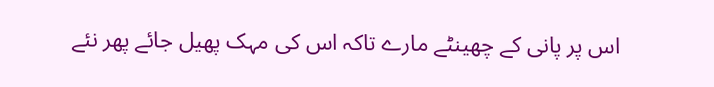اس پر پانی کے چھینٹے مارے تاکہ اس کی مہک پھیل جائے پھر نئے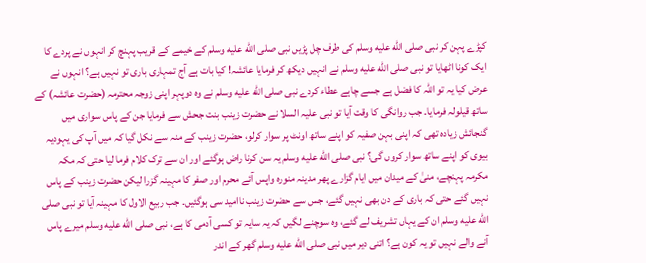کپڑے پہن کر نبی صلى الله عليه وسلم کی طرف چل پڑیں نبی صلى الله عليه وسلم کے خیمے کے قریب پہنچ کر انہوں نے پردے کا ایک کونا اٹھایا تو نبی صلى الله عليه وسلم نے انہیں دیکھ کر فرمایا عائشہ! کیا بات ہے آج تمہاری باری تو نہیں ہے؟ انہوں نے عرض کیا یہ تو اللہ کا فضل ہے جسے چاہے عطاء کردے نبی صلى الله عليه وسلم نے وہ دوپہر اپنی زوجہ محترمہ (حضرت عائشہ) کے ساتھ قیلولہ فرمایا۔ جب روانگی کا وقت آیا تو نبی علیہ السلا نے حضرت زینب بنت جحش سے فرمایا جن کے پاس سواری میں گنجائش زیادہ تھی کہ اپنی بہن صفیہ کو اپنے ساتھ اونٹ پر سوار کرلو، حضرت زینب کے منہ سے نکل گیا کہ میں آپ کی یہودیہ بیوی کو اپنے ساتھ سوار کروں گی؟ نبی صلى الله عليه وسلم یہ سن کرنا راض ہوگئے اور ان سے ترک کلام فرما لیا حتی کہ مکہ مکرمہ پہنچے، منیٰ کے میدان میں ایام گزارے پھر مدینہ منورہ واپس آئے محرم اور صفر کا مہینہ گزرا لیکن حضرت زینب کے پاس نہیں گئے حتی کہ باری کے دن بھی نہیں گئے، جس سے حضرت زینب ناامید سی ہوگئیں۔ جب ربیع الاول کا مہینہ آیا تو نبی صلى الله عليه وسلم ان کے یہاں تشریف لے گئے، وہ سوچنے لگیں کہ یہ سایہ تو کسی آدمی کا ہے، نبی صلى الله عليه وسلم میرے پاس آنے والے نہیں تو یہ کون ہے؟ اتنی دیر میں نبی صلى الله عليه وسلم گھر کے اندر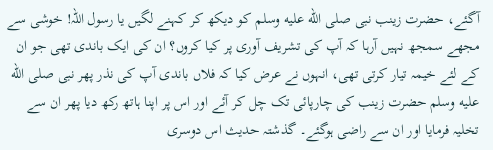آگئے، حضرت زینب نبی صلى الله عليه وسلم کو دیکھ کر کہنے لگیں یا رسول اللہ! خوشی سے مجھے سمجھ نہیں آرہا کہ آپ کی تشریف آوری پر کیا کروں؟ ان کی ایک باندی تھی جو ان کے لئے خیمہ تیار کرتی تھی، انہوں نے عرض کیا کہ فلاں باندی آپ کی نذر پھر نبی صلى الله عليه وسلم حضرت زینب کی چارپائی تک چل کر آئے اور اس پر اپنا ہاتھ رکھ دیا پھر ان سے تخلیہ فرمایا اور ان سے راضی ہوگئے۔ گذشتہ حدیث اس دوسری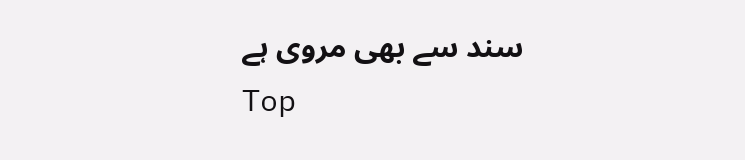سند سے بھی مروی ہے
Top